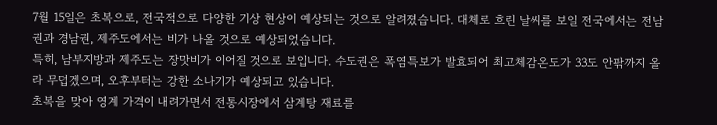7월 15일은 초복으로, 전국적으로 다양한 기상 현상이 예상되는 것으로 알려졌습니다. 대체로 흐린 날씨를 보일 전국에서는 전남권과 경남권, 제주도에서는 비가 나올 것으로 예상되었습니다.
특히, 남부지방과 제주도는 장맛비가 이어질 것으로 보입니다. 수도권은 폭염특보가 발효되어 최고체감온도가 33도 안팎까지 올라 무덥겠으며, 오후부터는 강한 소나기가 예상되고 있습니다.
초복을 맞아 영계 가격이 내려가면서 전통시장에서 삼계탕 재료를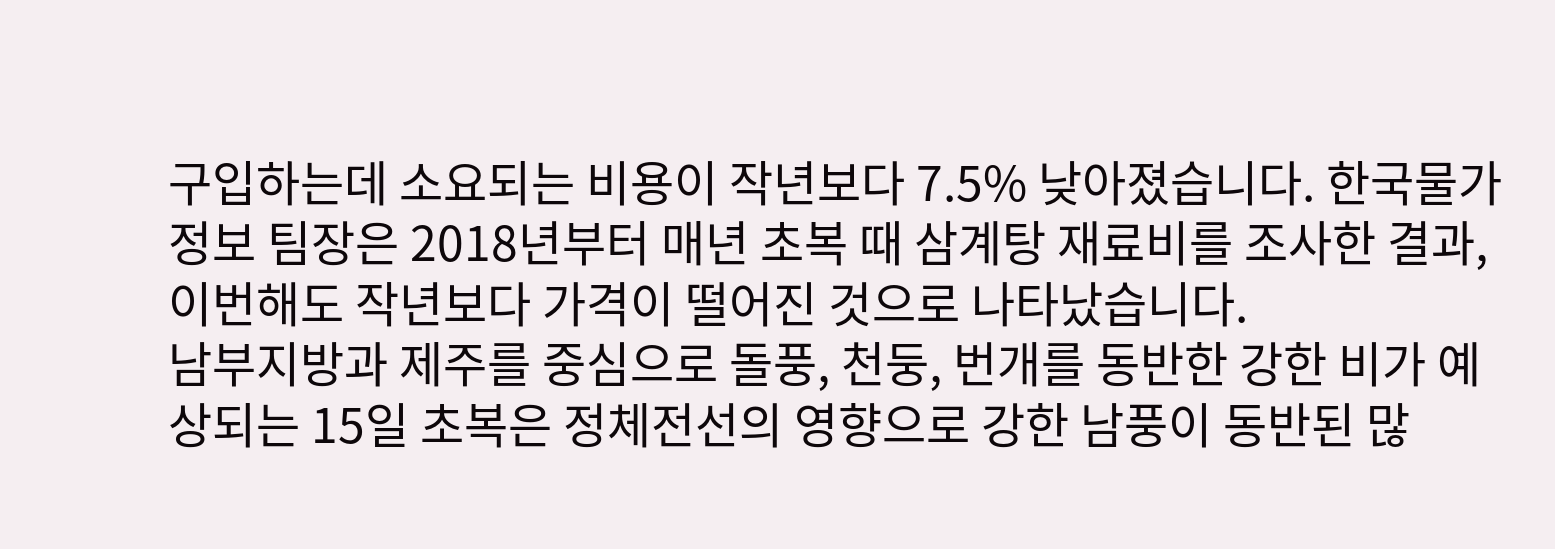구입하는데 소요되는 비용이 작년보다 7.5% 낮아졌습니다. 한국물가정보 팀장은 2018년부터 매년 초복 때 삼계탕 재료비를 조사한 결과, 이번해도 작년보다 가격이 떨어진 것으로 나타났습니다.
남부지방과 제주를 중심으로 돌풍, 천둥, 번개를 동반한 강한 비가 예상되는 15일 초복은 정체전선의 영향으로 강한 남풍이 동반된 많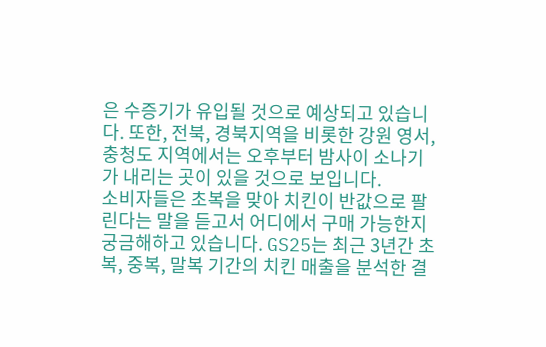은 수증기가 유입될 것으로 예상되고 있습니다. 또한, 전북, 경북지역을 비롯한 강원 영서, 충청도 지역에서는 오후부터 밤사이 소나기가 내리는 곳이 있을 것으로 보입니다.
소비자들은 초복을 맞아 치킨이 반값으로 팔린다는 말을 듣고서 어디에서 구매 가능한지 궁금해하고 있습니다. GS25는 최근 3년간 초복, 중복, 말복 기간의 치킨 매출을 분석한 결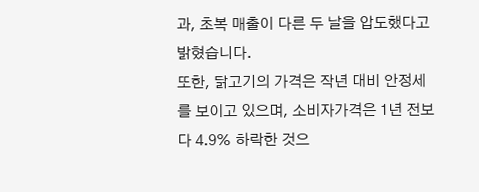과, 초복 매출이 다른 두 날을 압도했다고 밝혔습니다.
또한, 닭고기의 가격은 작년 대비 안정세를 보이고 있으며, 소비자가격은 1년 전보다 4.9% 하락한 것으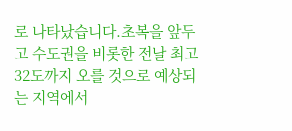로 나타났습니다.초복을 앞두고 수도권을 비롯한 전날 최고 32도까지 오를 것으로 예상되는 지역에서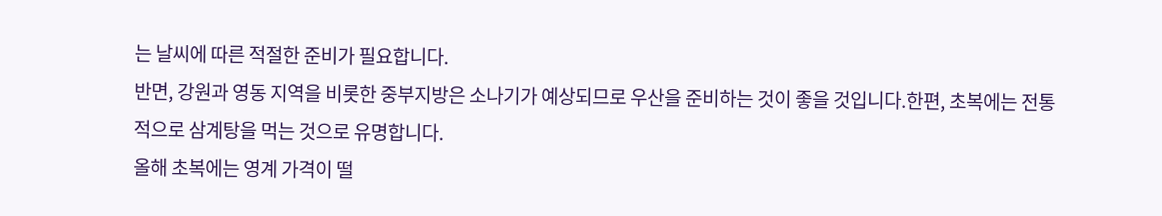는 날씨에 따른 적절한 준비가 필요합니다.
반면, 강원과 영동 지역을 비롯한 중부지방은 소나기가 예상되므로 우산을 준비하는 것이 좋을 것입니다.한편, 초복에는 전통적으로 삼계탕을 먹는 것으로 유명합니다.
올해 초복에는 영계 가격이 떨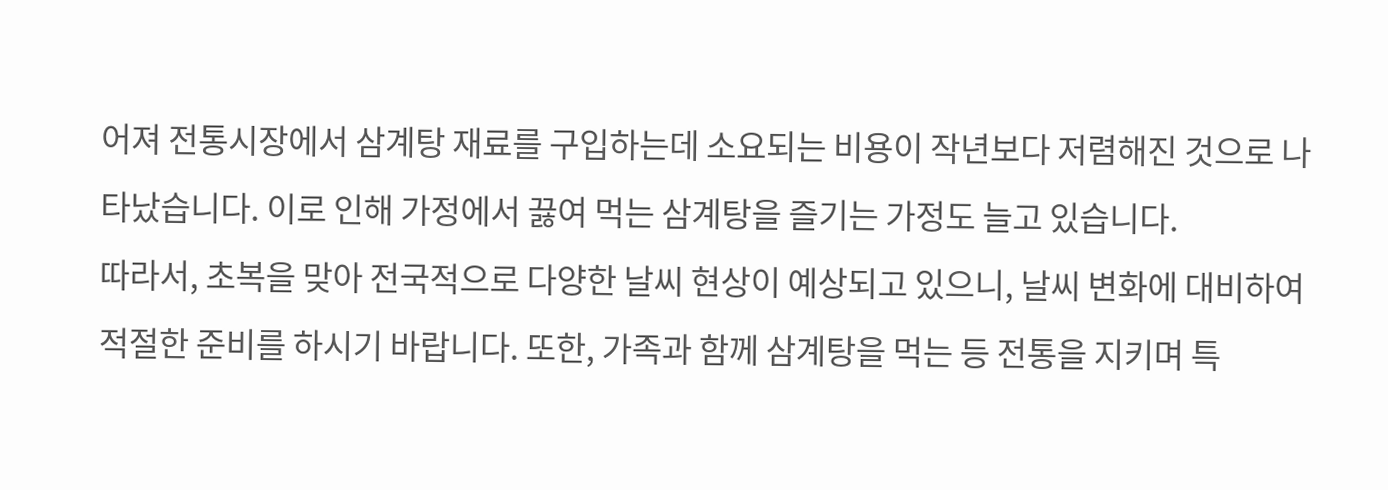어져 전통시장에서 삼계탕 재료를 구입하는데 소요되는 비용이 작년보다 저렴해진 것으로 나타났습니다. 이로 인해 가정에서 끓여 먹는 삼계탕을 즐기는 가정도 늘고 있습니다.
따라서, 초복을 맞아 전국적으로 다양한 날씨 현상이 예상되고 있으니, 날씨 변화에 대비하여 적절한 준비를 하시기 바랍니다. 또한, 가족과 함께 삼계탕을 먹는 등 전통을 지키며 특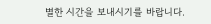별한 시간을 보내시기를 바랍니다.